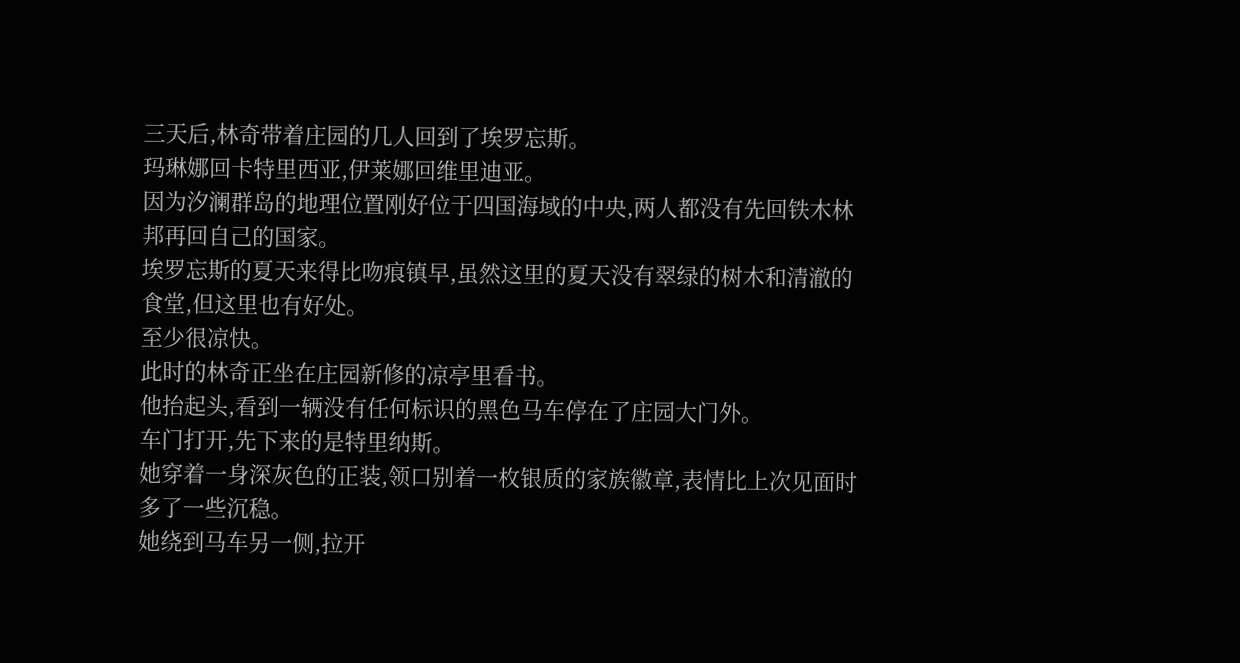三天后,林奇带着庄园的几人回到了埃罗忘斯。
玛琳娜回卡特里西亚,伊莱娜回维里迪亚。
因为汐澜群岛的地理位置刚好位于四国海域的中央,两人都没有先回铁木林邦再回自己的国家。
埃罗忘斯的夏天来得比吻痕镇早,虽然这里的夏天没有翠绿的树木和清澈的食堂,但这里也有好处。
至少很凉快。
此时的林奇正坐在庄园新修的凉亭里看书。
他抬起头,看到一辆没有任何标识的黑色马车停在了庄园大门外。
车门打开,先下来的是特里纳斯。
她穿着一身深灰色的正装,领口别着一枚银质的家族徽章,表情比上次见面时多了一些沉稳。
她绕到马车另一侧,拉开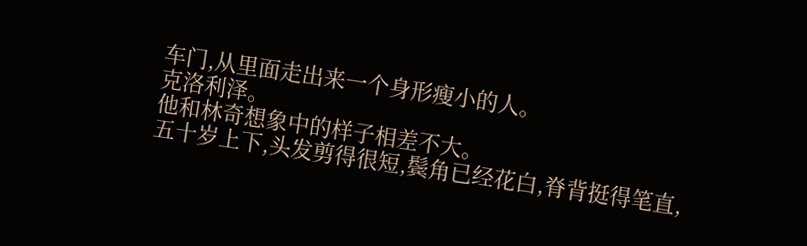车门,从里面走出来一个身形瘦小的人。
克洛利泽。
他和林奇想象中的样子相差不大。
五十岁上下,头发剪得很短,鬓角已经花白,脊背挺得笔直,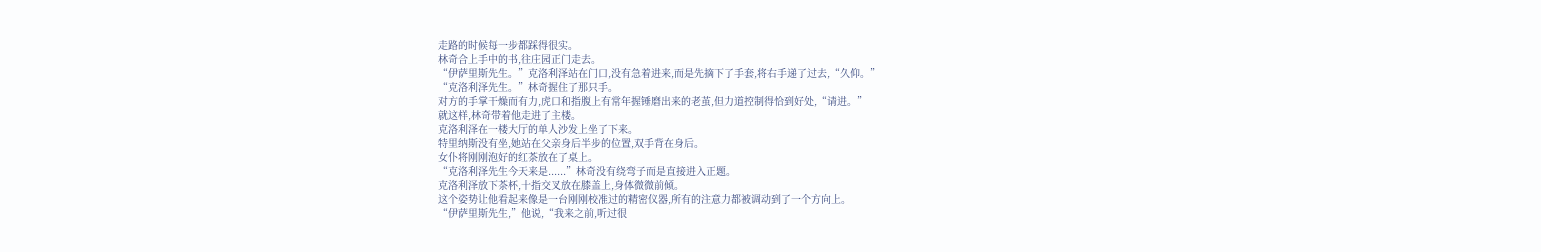走路的时候每一步都踩得很实。
林奇合上手中的书,往庄园正门走去。
“伊萨里斯先生。”克洛利泽站在门口,没有急着进来,而是先摘下了手套,将右手递了过去,“久仰。”
“克洛利泽先生。”林奇握住了那只手。
对方的手掌干燥而有力,虎口和指腹上有常年握锤磨出来的老茧,但力道控制得恰到好处,“请进。”
就这样,林奇带着他走进了主楼。
克洛利泽在一楼大厅的单人沙发上坐了下来。
特里纳斯没有坐,她站在父亲身后半步的位置,双手背在身后。
女仆将刚刚泡好的红茶放在了桌上。
“克洛利泽先生今天来是......”林奇没有绕弯子而是直接进入正题。
克洛利泽放下茶杯,十指交叉放在膝盖上,身体微微前倾。
这个姿势让他看起来像是一台刚刚校准过的精密仪器,所有的注意力都被调动到了一个方向上。
“伊萨里斯先生,”他说,“我来之前,听过很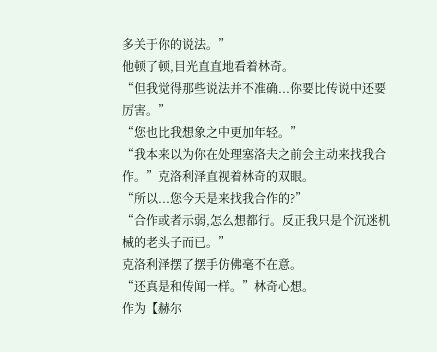多关于你的说法。”
他顿了顿,目光直直地看着林奇。
“但我觉得那些说法并不准确...你要比传说中还要厉害。”
“您也比我想象之中更加年轻。”
“我本来以为你在处理塞洛夫之前会主动来找我合作。”克洛利泽直视着林奇的双眼。
“所以...您今天是来找我合作的?”
“合作或者示弱,怎么想都行。反正我只是个沉迷机械的老头子而已。”
克洛利泽摆了摆手仿佛毫不在意。
“还真是和传闻一样。”林奇心想。
作为【赫尔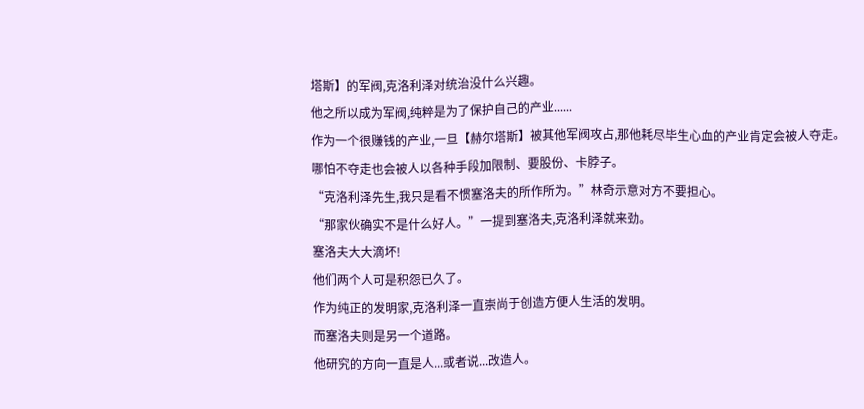塔斯】的军阀,克洛利泽对统治没什么兴趣。
他之所以成为军阀,纯粹是为了保护自己的产业......
作为一个很赚钱的产业,一旦【赫尔塔斯】被其他军阀攻占,那他耗尽毕生心血的产业肯定会被人夺走。
哪怕不夺走也会被人以各种手段加限制、要股份、卡脖子。
“克洛利泽先生,我只是看不惯塞洛夫的所作所为。”林奇示意对方不要担心。
“那家伙确实不是什么好人。”一提到塞洛夫,克洛利泽就来劲。
塞洛夫大大滴坏!
他们两个人可是积怨已久了。
作为纯正的发明家,克洛利泽一直崇尚于创造方便人生活的发明。
而塞洛夫则是另一个道路。
他研究的方向一直是人...或者说...改造人。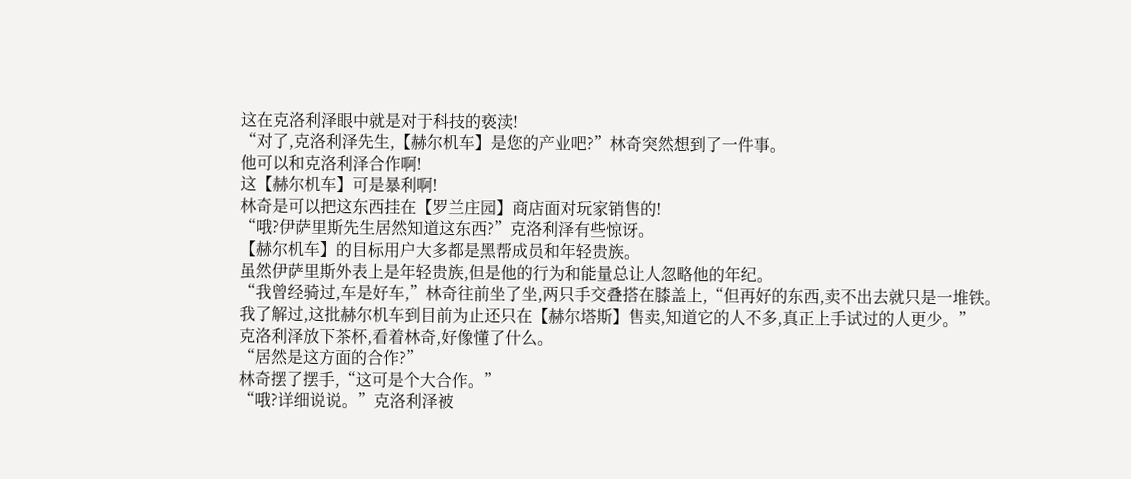这在克洛利泽眼中就是对于科技的亵渎!
“对了,克洛利泽先生,【赫尔机车】是您的产业吧?”林奇突然想到了一件事。
他可以和克洛利泽合作啊!
这【赫尔机车】可是暴利啊!
林奇是可以把这东西挂在【罗兰庄园】商店面对玩家销售的!
“哦?伊萨里斯先生居然知道这东西?”克洛利泽有些惊讶。
【赫尔机车】的目标用户大多都是黑帮成员和年轻贵族。
虽然伊萨里斯外表上是年轻贵族,但是他的行为和能量总让人忽略他的年纪。
“我曾经骑过,车是好车,”林奇往前坐了坐,两只手交叠搭在膝盖上,“但再好的东西,卖不出去就只是一堆铁。
我了解过,这批赫尔机车到目前为止还只在【赫尔塔斯】售卖,知道它的人不多,真正上手试过的人更少。”
克洛利泽放下茶杯,看着林奇,好像懂了什么。
“居然是这方面的合作?”
林奇摆了摆手,“这可是个大合作。”
“哦?详细说说。”克洛利泽被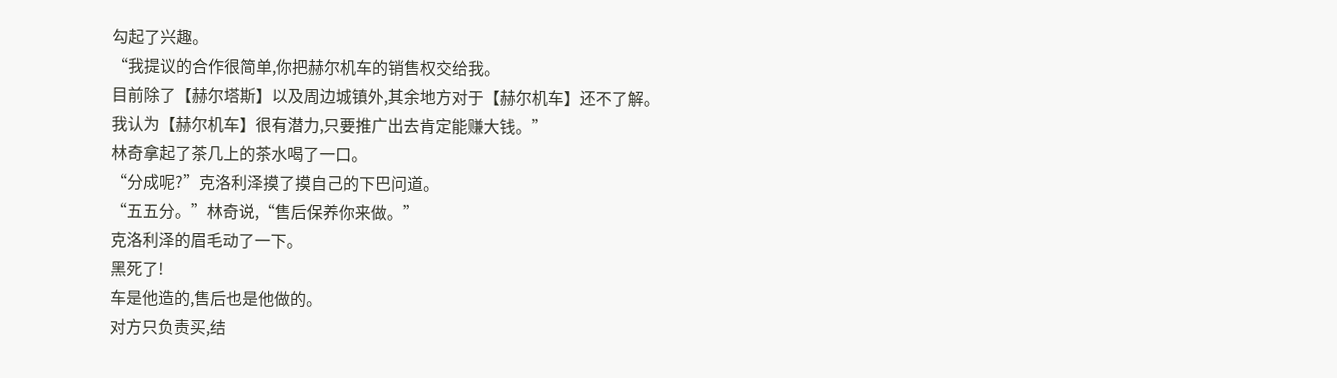勾起了兴趣。
“我提议的合作很简单,你把赫尔机车的销售权交给我。
目前除了【赫尔塔斯】以及周边城镇外,其余地方对于【赫尔机车】还不了解。
我认为【赫尔机车】很有潜力,只要推广出去肯定能赚大钱。”
林奇拿起了茶几上的茶水喝了一口。
“分成呢?”克洛利泽摸了摸自己的下巴问道。
“五五分。”林奇说,“售后保养你来做。”
克洛利泽的眉毛动了一下。
黑死了!
车是他造的,售后也是他做的。
对方只负责买,结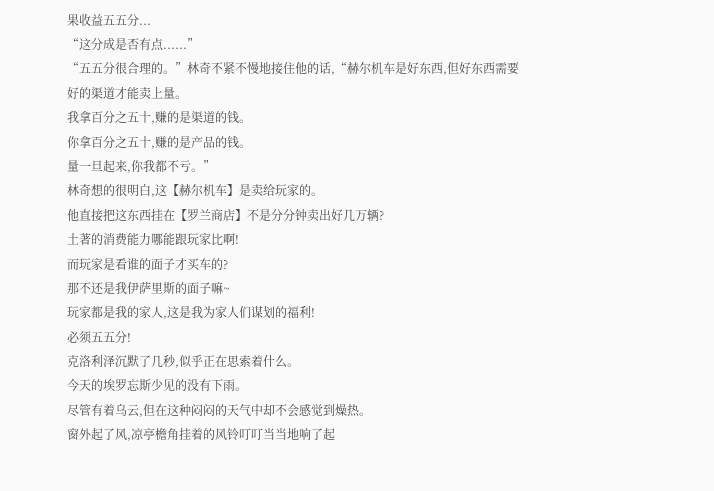果收益五五分...
“这分成是否有点......”
“五五分很合理的。”林奇不紧不慢地接住他的话,“赫尔机车是好东西,但好东西需要好的渠道才能卖上量。
我拿百分之五十,赚的是渠道的钱。
你拿百分之五十,赚的是产品的钱。
量一旦起来,你我都不亏。”
林奇想的很明白,这【赫尔机车】是卖给玩家的。
他直接把这东西挂在【罗兰商店】不是分分钟卖出好几万辆?
土著的消费能力哪能跟玩家比啊!
而玩家是看谁的面子才买车的?
那不还是我伊萨里斯的面子嘛~
玩家都是我的家人,这是我为家人们谋划的福利!
必须五五分!
克洛利泽沉默了几秒,似乎正在思索着什么。
今天的埃罗忘斯少见的没有下雨。
尽管有着乌云,但在这种闷闷的天气中却不会感觉到燥热。
窗外起了风,凉亭檐角挂着的风铃叮叮当当地响了起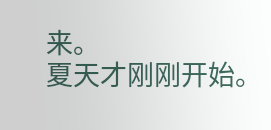来。
夏天才刚刚开始。